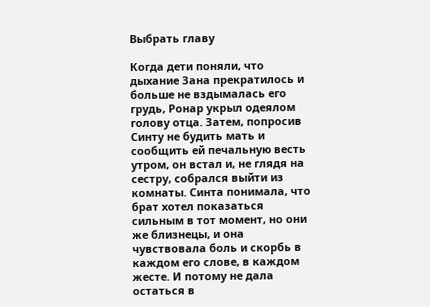Выбрать главу

Когда дети поняли, что дыхание Зана прекратилось и больше не вздымалась его грудь, Ронар укрыл одеялом голову отца. Затем, попросив Синту не будить мать и сообщить ей печальную весть утром, он встал и, не глядя на сестру, собрался выйти из комнаты. Синта понимала, что брат хотел показаться сильным в тот момент, но они же близнецы, и она чувствовала боль и скорбь в каждом его слове, в каждом жесте. И потому не дала остаться в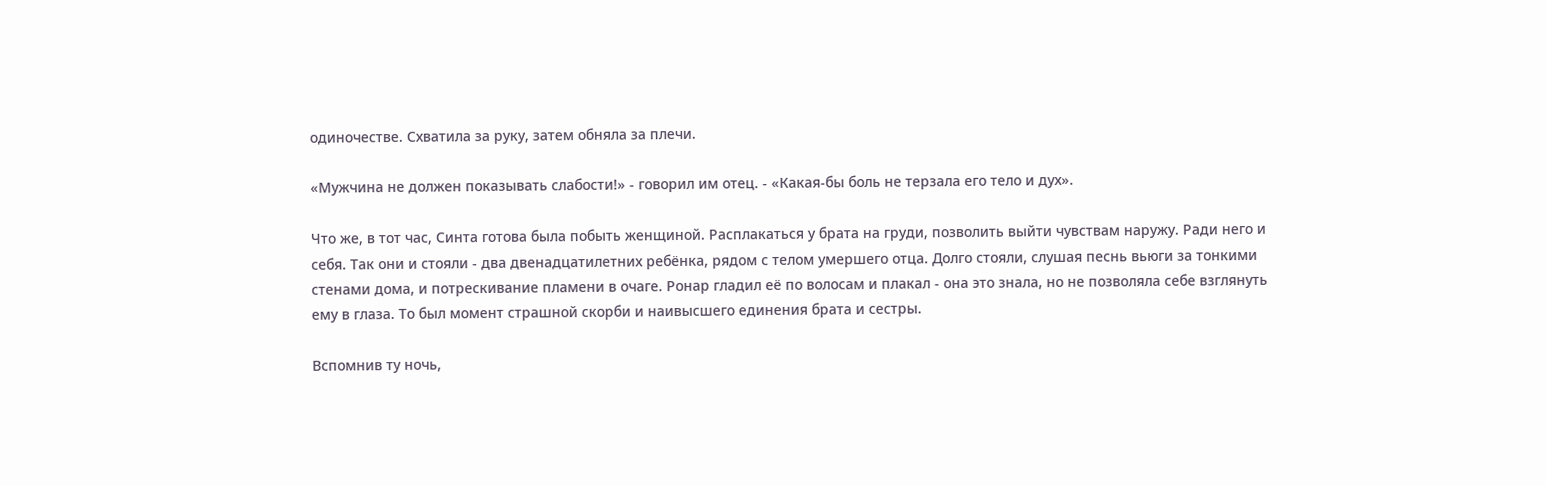одиночестве. Схватила за руку, затем обняла за плечи.

«Мужчина не должен показывать слабости!» - говорил им отец. - «Какая-бы боль не терзала его тело и дух».

Что же, в тот час, Синта готова была побыть женщиной. Расплакаться у брата на груди, позволить выйти чувствам наружу. Ради него и себя. Так они и стояли - два двенадцатилетних ребёнка, рядом с телом умершего отца. Долго стояли, слушая песнь вьюги за тонкими стенами дома, и потрескивание пламени в очаге. Ронар гладил её по волосам и плакал - она это знала, но не позволяла себе взглянуть ему в глаза. То был момент страшной скорби и наивысшего единения брата и сестры.

Вспомнив ту ночь,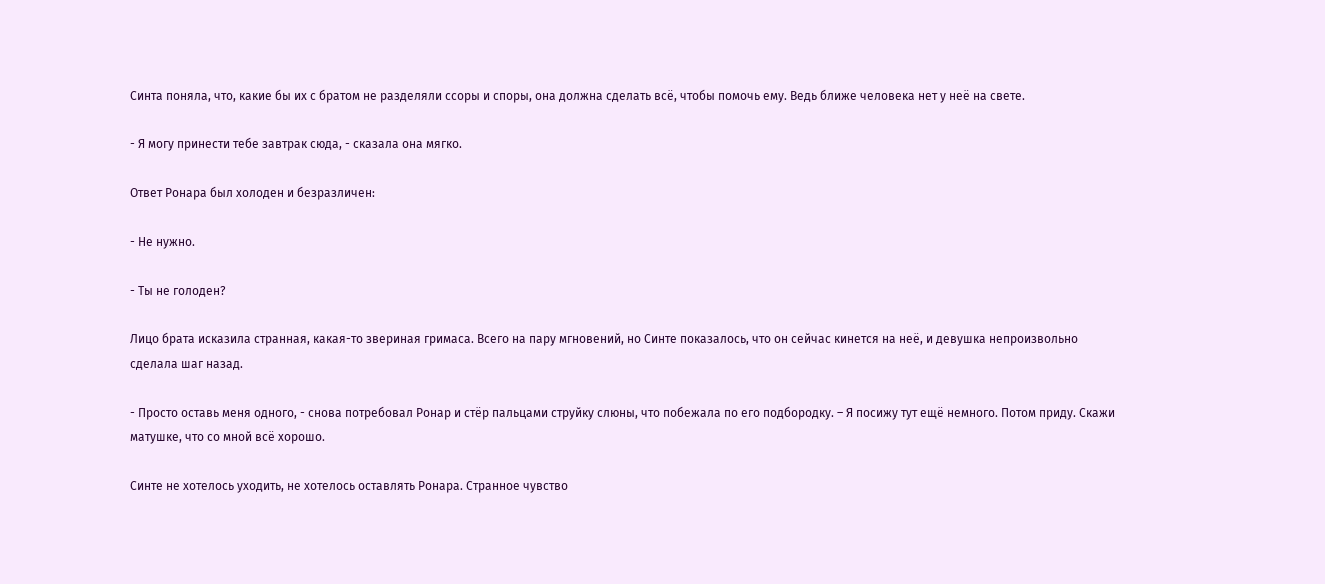Синта поняла, что, какие бы их с братом не разделяли ссоры и споры, она должна сделать всё, чтобы помочь ему. Ведь ближе человека нет у неё на свете.

- Я могу принести тебе завтрак сюда, - сказала она мягко.

Ответ Ронара был холоден и безразличен:

- Не нужно.

- Ты не голоден?

Лицо брата исказила странная, какая-то звериная гримаса. Всего на пару мгновений, но Синте показалось, что он сейчас кинется на неё, и девушка непроизвольно сделала шаг назад.

- Просто оставь меня одного, - снова потребовал Ронар и стёр пальцами струйку слюны, что побежала по его подбородку. – Я посижу тут ещё немного. Потом приду. Скажи матушке, что со мной всё хорошо.

Синте не хотелось уходить, не хотелось оставлять Ронара. Странное чувство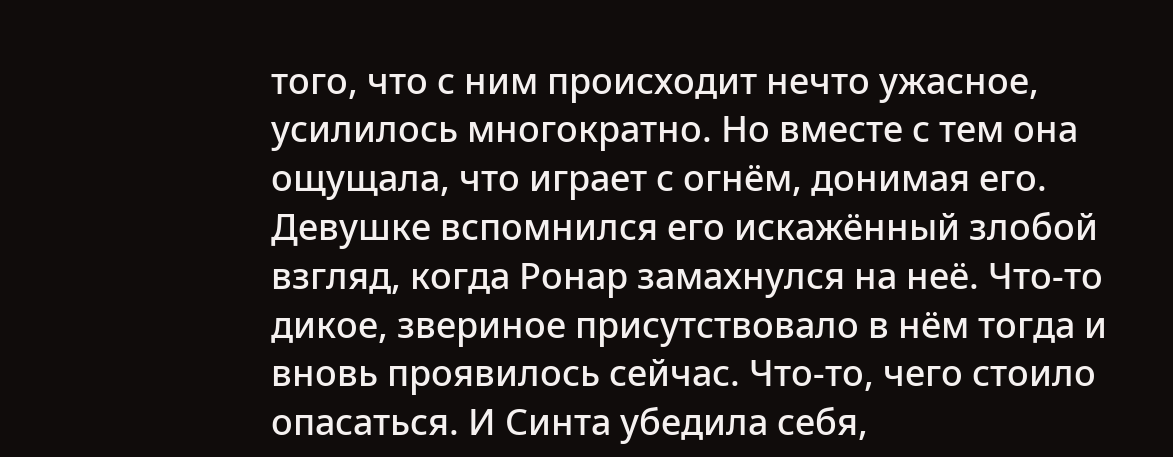того, что с ним происходит нечто ужасное, усилилось многократно. Но вместе с тем она ощущала, что играет с огнём, донимая его. Девушке вспомнился его искажённый злобой взгляд, когда Ронар замахнулся на неё. Что-то дикое, звериное присутствовало в нём тогда и вновь проявилось сейчас. Что-то, чего стоило опасаться. И Синта убедила себя,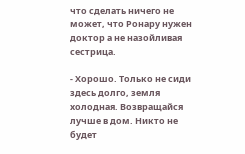что сделать ничего не может, что Ронару нужен доктор а не назойливая сестрица.

- Хорошо. Только не сиди здесь долго, земля холодная. Возвращайся лучше в дом. Никто не будет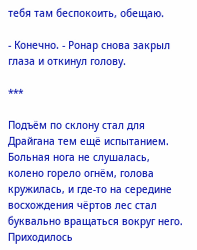тебя там беспокоить, обещаю.

- Конечно. - Ронар снова закрыл глаза и откинул голову.

***

Подъём по склону стал для Драйгана тем ещё испытанием. Больная нога не слушалась, колено горело огнём, голова кружилась, и где-то на середине восхождения чёртов лес стал буквально вращаться вокруг него. Приходилось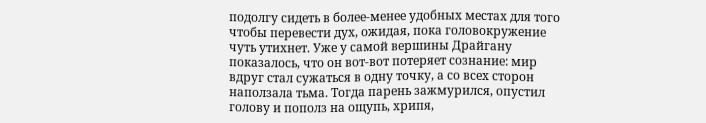подолгу сидеть в более-менее удобных местах для того чтобы перевести дух, ожидая, пока головокружение чуть утихнет. Уже у самой вершины Драйгану показалось, что он вот-вот потеряет сознание: мир вдруг стал сужаться в одну точку, а со всех сторон наползала тьма. Тогда парень зажмурился, опустил голову и пополз на ощупь, хрипя,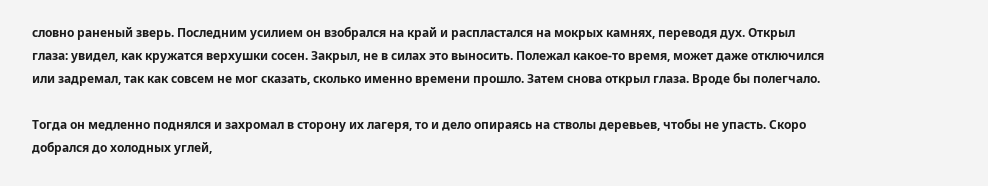словно раненый зверь. Последним усилием он взобрался на край и распластался на мокрых камнях, переводя дух. Открыл глаза: увидел, как кружатся верхушки сосен. Закрыл, не в силах это выносить. Полежал какое-то время, может даже отключился или задремал, так как совсем не мог сказать, сколько именно времени прошло. Затем снова открыл глаза. Вроде бы полегчало.

Тогда он медленно поднялся и захромал в сторону их лагеря, то и дело опираясь на стволы деревьев, чтобы не упасть. Скоро добрался до холодных углей,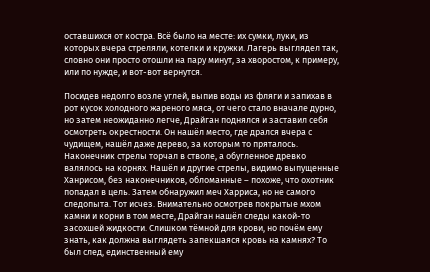оставшихся от костра. Всё было на месте: их сумки, луки, из которых вчера стреляли, котелки и кружки. Лагерь выглядел так, словно они просто отошли на пару минут, за хворостом, к примеру, или по нужде, и вот-вот вернутся.

Посидев недолго возле углей, выпив воды из фляги и запихав в рот кусок холодного жареного мяса, от чего стало вначале дурно, но затем неожиданно легче, Драйган поднялся и заставил себя осмотреть окрестности. Он нашёл место, где дрался вчера с чудищем, нашёл даже дерево, за которым то пряталось. Наконечник стрелы торчал в стволе, а обугленное древко валялось на корнях. Нашёл и другие стрелы, видимо выпущенные Ханрисом, без наконечников, обломанные – похоже, что охотник попадал в цель. Затем обнаружил меч Харриса, но не самого следопыта. Тот исчез. Внимательно осмотрев покрытые мхом камни и корни в том месте, Драйган нашёл следы какой-то засохшей жидкости. Слишком тёмной для крови, но почём ему знать, как должна выглядеть запекшаяся кровь на камнях? То был след, единственный ему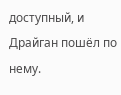доступный, и Драйган пошёл по нему.